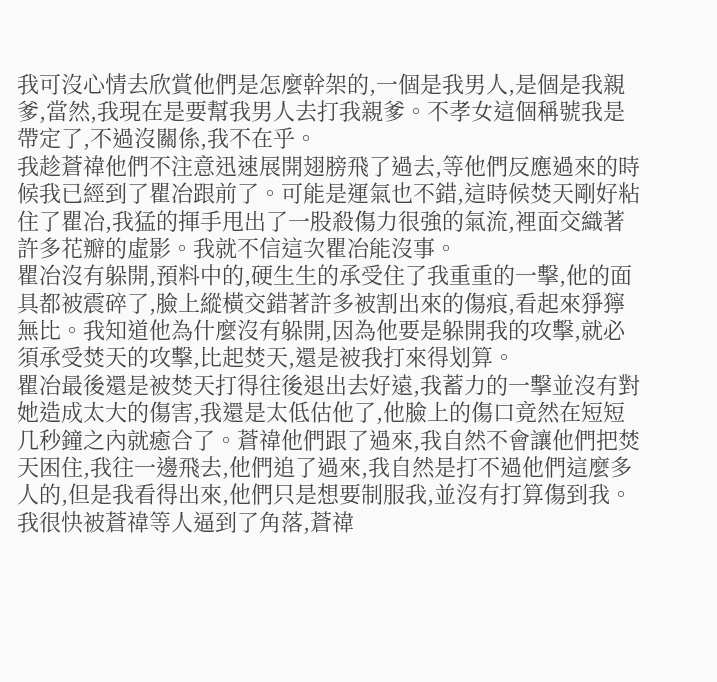我可沒心情去欣賞他們是怎麼幹架的,一個是我男人,是個是我親爹,當然,我現在是要幫我男人去打我親爹。不孝女這個稱號我是帶定了,不過沒關係,我不在乎。
我趁蒼禕他們不注意迅速展開翅膀飛了過去,等他們反應過來的時候我已經到了瞿冶跟前了。可能是運氣也不錯,這時候焚天剛好粘住了瞿冶,我猛的揮手甩出了一股殺傷力很強的氣流,裡面交織著許多花瓣的虛影。我就不信這次瞿冶能沒事。
瞿冶沒有躲開,預料中的,硬生生的承受住了我重重的一擊,他的面具都被震碎了,臉上縱橫交錯著許多被割出來的傷痕,看起來猙獰無比。我知道他為什麼沒有躲開,因為他要是躲開我的攻擊,就必須承受焚天的攻擊,比起焚天,還是被我打來得划算。
瞿冶最後還是被焚天打得往後退出去好遠,我蓄力的一擊並沒有對她造成太大的傷害,我還是太低估他了,他臉上的傷口竟然在短短几秒鐘之內就癒合了。蒼禕他們跟了過來,我自然不會讓他們把焚天困住,我往一邊飛去,他們追了過來,我自然是打不過他們這麼多人的,但是我看得出來,他們只是想要制服我,並沒有打算傷到我。
我很快被蒼禕等人逼到了角落,蒼禕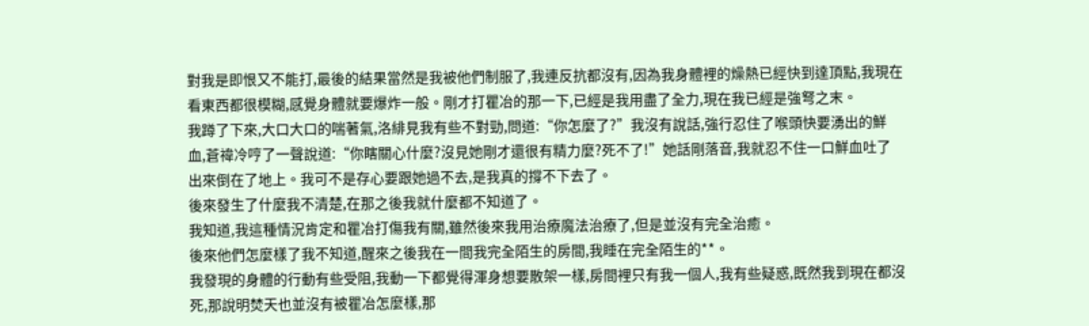對我是即恨又不能打,最後的結果當然是我被他們制服了,我連反抗都沒有,因為我身體裡的燥熱已經快到達頂點,我現在看東西都很模糊,感覺身體就要爆炸一般。剛才打瞿冶的那一下,已經是我用盡了全力,現在我已經是強弩之末。
我蹲了下來,大口大口的喘著氣,洛緋見我有些不對勁,問道:“你怎麼了?”我沒有說話,強行忍住了喉頭快要湧出的鮮血,蒼禕冷哼了一聲說道:“你瞎關心什麼?沒見她剛才還很有精力麼?死不了!”她話剛落音,我就忍不住一口鮮血吐了出來倒在了地上。我可不是存心要跟她過不去,是我真的撐不下去了。
後來發生了什麼我不清楚,在那之後我就什麼都不知道了。
我知道,我這種情況肯定和瞿冶打傷我有關,雖然後來我用治療魔法治療了,但是並沒有完全治癒。
後來他們怎麼樣了我不知道,醒來之後我在一間我完全陌生的房間,我睡在完全陌生的**。
我發現的身體的行動有些受阻,我動一下都覺得渾身想要散架一樣,房間裡只有我一個人,我有些疑惑,既然我到現在都沒死,那說明焚天也並沒有被瞿冶怎麼樣,那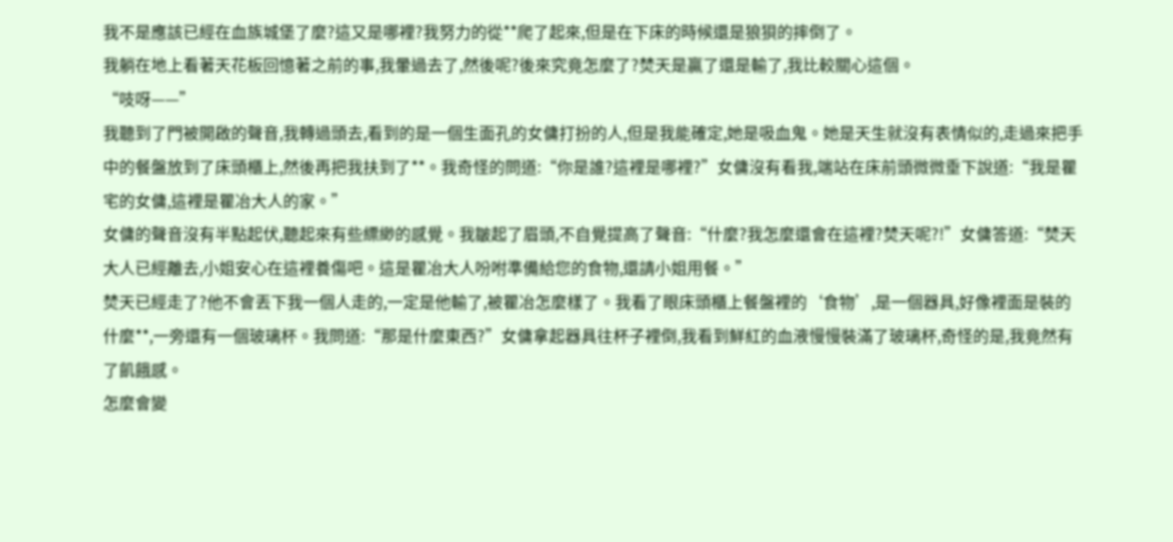我不是應該已經在血族城堡了麼?這又是哪裡?我努力的從**爬了起來,但是在下床的時候還是狼狽的摔倒了。
我躺在地上看著天花板回憶著之前的事,我暈過去了,然後呢?後來究竟怎麼了?焚天是贏了還是輸了,我比較關心這個。
“吱呀——”
我聽到了門被開啟的聲音,我轉過頭去,看到的是一個生面孔的女傭打扮的人,但是我能確定,她是吸血鬼。她是天生就沒有表情似的,走過來把手中的餐盤放到了床頭櫃上,然後再把我扶到了**。我奇怪的問道:“你是誰?這裡是哪裡?”女傭沒有看我,端站在床前頭微微垂下說道:“我是瞿宅的女傭,這裡是瞿冶大人的家。”
女傭的聲音沒有半點起伏,聽起來有些縹緲的感覺。我皺起了眉頭,不自覺提高了聲音:“什麼?我怎麼還會在這裡?焚天呢?!”女傭答道:“焚天大人已經離去,小姐安心在這裡養傷吧。這是瞿冶大人吩咐準備給您的食物,還請小姐用餐。”
焚天已經走了?他不會丟下我一個人走的,一定是他輸了,被瞿冶怎麼樣了。我看了眼床頭櫃上餐盤裡的‘食物’,是一個器具,好像裡面是裝的什麼**,一旁還有一個玻璃杯。我問道:“那是什麼東西?”女傭拿起器具往杯子裡倒,我看到鮮紅的血液慢慢裝滿了玻璃杯,奇怪的是,我竟然有了飢餓感。
怎麼會變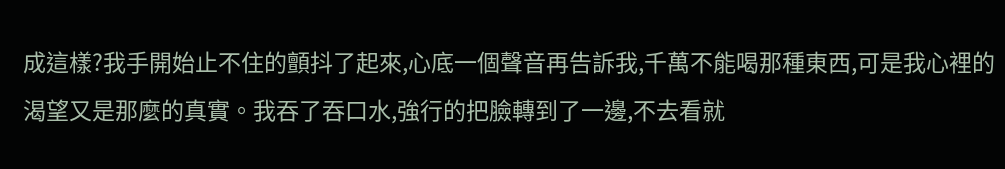成這樣?我手開始止不住的顫抖了起來,心底一個聲音再告訴我,千萬不能喝那種東西,可是我心裡的渴望又是那麼的真實。我吞了吞口水,強行的把臉轉到了一邊,不去看就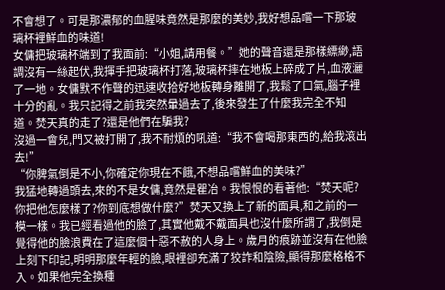不會想了。可是那濃郁的血腥味竟然是那麼的美妙,我好想品嚐一下那玻璃杯裡鮮血的味道!
女傭把玻璃杯端到了我面前:“小姐,請用餐。”她的聲音還是那樣縹緲,語調沒有一絲起伏,我揮手把玻璃杯打落,玻璃杯摔在地板上碎成了片,血液灑了一地。女傭默不作聲的迅速收拾好地板轉身離開了,我鬆了口氣,腦子裡十分的亂。我只記得之前我突然暈過去了,後來發生了什麼我完全不知道。焚天真的走了?還是他們在騙我?
沒過一會兒,門又被打開了,我不耐煩的吼道:“我不會喝那東西的,給我滾出去!”
“你脾氣倒是不小,你確定你現在不餓,不想品嚐鮮血的美味?”
我猛地轉過頭去,來的不是女傭,竟然是瞿冶。我恨恨的看著他:“焚天呢?你把他怎麼樣了?你到底想做什麼?”焚天又換上了新的面具,和之前的一模一樣。我已經看過他的臉了,其實他戴不戴面具也沒什麼所謂了,我倒是覺得他的臉浪費在了這麼個十惡不赦的人身上。歲月的痕跡並沒有在他臉上刻下印記,明明那麼年輕的臉,眼裡卻充滿了狡詐和陰險,顯得那麼格格不入。如果他完全換種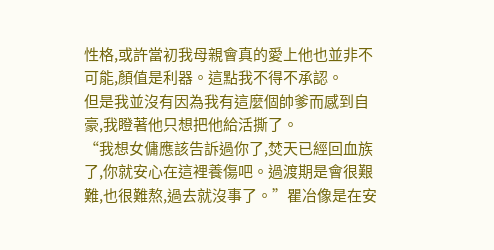性格,或許當初我母親會真的愛上他也並非不可能,顏值是利器。這點我不得不承認。
但是我並沒有因為我有這麼個帥爹而感到自豪,我瞪著他只想把他給活撕了。
“我想女傭應該告訴過你了,焚天已經回血族了,你就安心在這裡養傷吧。過渡期是會很艱難,也很難熬,過去就沒事了。”瞿冶像是在安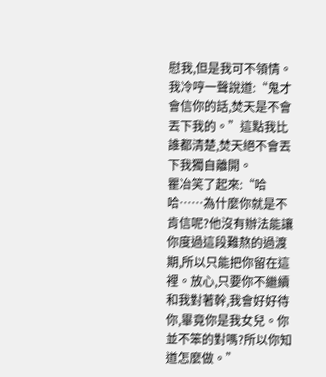慰我,但是我可不領情。我冷哼一聲說道:“鬼才會信你的話,焚天是不會丟下我的。”這點我比誰都清楚,焚天絕不會丟下我獨自離開。
瞿冶笑了起來:“哈哈……為什麼你就是不肯信呢?他沒有辦法能讓你度過這段難熬的過渡期,所以只能把你留在這裡。放心,只要你不繼續和我對著幹,我會好好待你,畢竟你是我女兒。你並不笨的對嗎?所以你知道怎麼做。”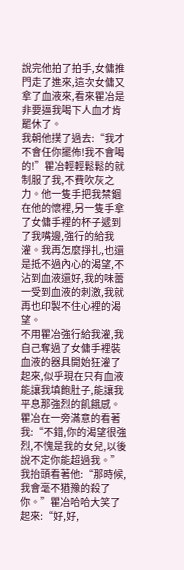說完他拍了拍手,女傭推門走了進來,這次女傭又拿了血液來,看來瞿冶是非要逼我喝下人血才肯罷休了。
我朝他撲了過去:“我才不會任你擺佈!我不會喝的!”瞿冶輕輕鬆鬆的就制服了我,不費吹灰之力。他一隻手把我禁錮在他的懷裡,另一隻手拿了女傭手裡的杯子遞到了我嘴邊,強行的給我灌。我再怎麼掙扎,也還是抵不過內心的渴望,不沾到血液還好,我的味蕾一受到血液的刺激,我就再也印製不住心裡的渴望。
不用瞿冶強行給我灌,我自己奪過了女傭手裡裝血液的器具開始狂灌了起來,似乎現在只有血液能讓我填飽肚子,能讓我平息那強烈的飢餓感。瞿冶在一旁滿意的看著我:“不錯,你的渴望很強烈,不愧是我的女兒,以後說不定你能超過我。”
我抬頭看著他:“那時候,我會毫不猶豫的殺了你。”瞿冶哈哈大笑了起來:“好,好,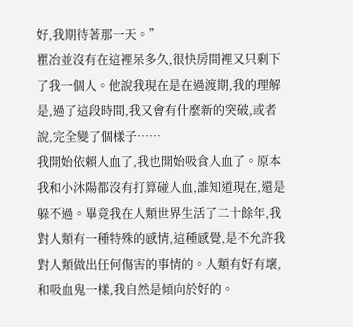好,我期待著那一天。”
瞿冶並沒有在這裡呆多久,很快房間裡又只剩下了我一個人。他說我現在是在過渡期,我的理解是,過了這段時間,我又會有什麼新的突破,或者說,完全變了個樣子……
我開始依賴人血了,我也開始吸食人血了。原本我和小沐陽都沒有打算碰人血,誰知道現在,還是躲不過。畢竟我在人類世界生活了二十餘年,我對人類有一種特殊的感情,這種感覺,是不允許我對人類做出任何傷害的事情的。人類有好有壞,和吸血鬼一樣,我自然是傾向於好的。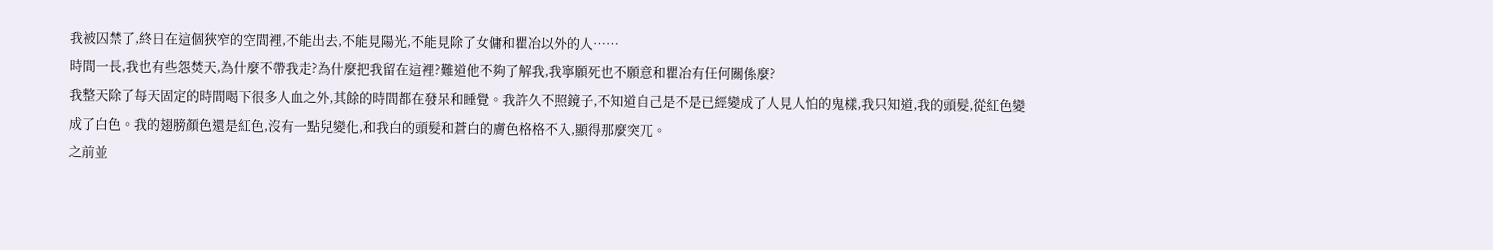我被囚禁了,終日在這個狹窄的空間裡,不能出去,不能見陽光,不能見除了女傭和瞿冶以外的人……
時間一長,我也有些怨焚天,為什麼不帶我走?為什麼把我留在這裡?難道他不夠了解我,我寧願死也不願意和瞿冶有任何關係麼?
我整天除了每天固定的時間喝下很多人血之外,其餘的時間都在發呆和睡覺。我許久不照鏡子,不知道自己是不是已經變成了人見人怕的鬼樣,我只知道,我的頭髮,從紅色變成了白色。我的翅膀顏色還是紅色,沒有一點兒變化,和我白的頭髮和蒼白的膚色格格不入,顯得那麼突兀。
之前並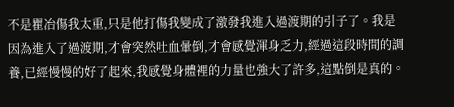不是瞿冶傷我太重,只是他打傷我變成了激發我進入過渡期的引子了。我是因為進入了過渡期,才會突然吐血暈倒,才會感覺渾身乏力,經過這段時間的調養,已經慢慢的好了起來,我感覺身體裡的力量也強大了許多,這點倒是真的。